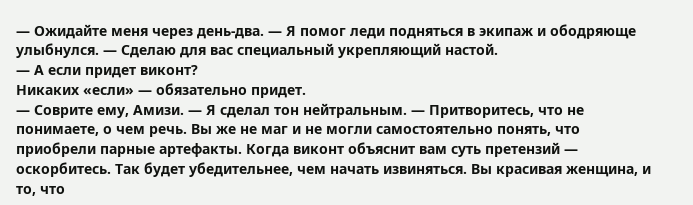— Ожидайте меня через день-два. — Я помог леди подняться в экипаж и ободряюще улыбнулся. — Сделаю для вас специальный укрепляющий настой.
— А если придет виконт?
Никаких «если» — обязательно придет.
— Соврите ему, Амизи. — Я сделал тон нейтральным. — Притворитесь, что не понимаете, о чем речь. Вы же не маг и не могли самостоятельно понять, что приобрели парные артефакты. Когда виконт объяснит вам суть претензий — оскорбитесь. Так будет убедительнее, чем начать извиняться. Вы красивая женщина, и то, что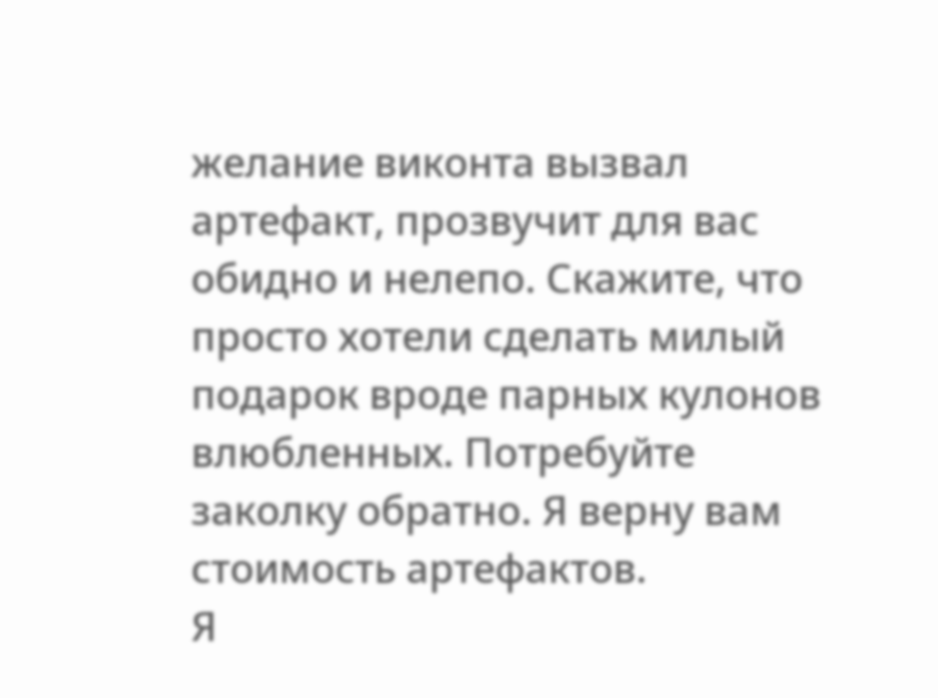желание виконта вызвал артефакт, прозвучит для вас обидно и нелепо. Скажите, что просто хотели сделать милый подарок вроде парных кулонов влюбленных. Потребуйте заколку обратно. Я верну вам стоимость артефактов.
Я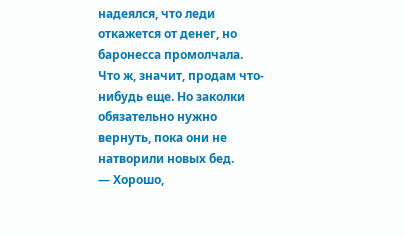надеялся, что леди откажется от денег, но баронесса промолчала.
Что ж, значит, продам что-нибудь еще. Но заколки обязательно нужно вернуть, пока они не натворили новых бед.
— Хорошо,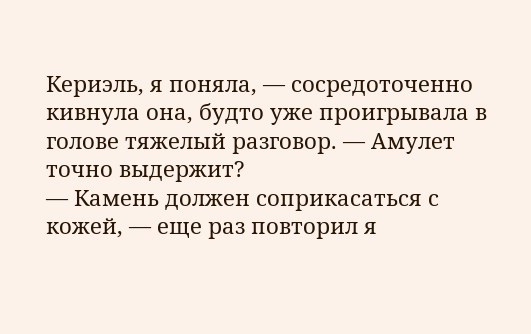Кериэль, я поняла, — сосредоточенно кивнула она, будто уже проигрывала в голове тяжелый разговор. — Амулет точно выдержит?
— Камень должен соприкасаться с кожей, — еще раз повторил я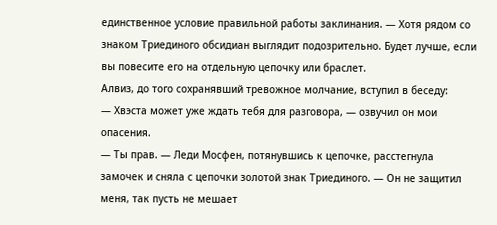единственное условие правильной работы заклинания. — Хотя рядом со знаком Триединого обсидиан выглядит подозрительно. Будет лучше, если вы повесите его на отдельную цепочку или браслет.
Алвиз, до того сохранявший тревожное молчание, вступил в беседу:
— Хвэста может уже ждать тебя для разговора, — озвучил он мои опасения.
— Ты прав. — Леди Мосфен, потянувшись к цепочке, расстегнула замочек и сняла с цепочки золотой знак Триединого. — Он не защитил меня, так пусть не мешает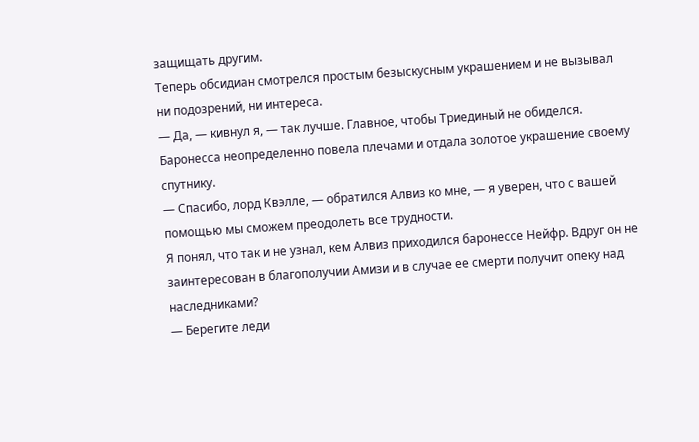защищать другим.
Теперь обсидиан смотрелся простым безыскусным украшением и не вызывал ни подозрений, ни интереса.
— Да, — кивнул я, — так лучше. Главное, чтобы Триединый не обиделся.
Баронесса неопределенно повела плечами и отдала золотое украшение своему спутнику.
— Спасибо, лорд Квэлле, — обратился Алвиз ко мне, — я уверен, что с вашей помощью мы сможем преодолеть все трудности.
Я понял, что так и не узнал, кем Алвиз приходился баронессе Нейфр. Вдруг он не заинтересован в благополучии Амизи и в случае ее смерти получит опеку над наследниками?
— Берегите леди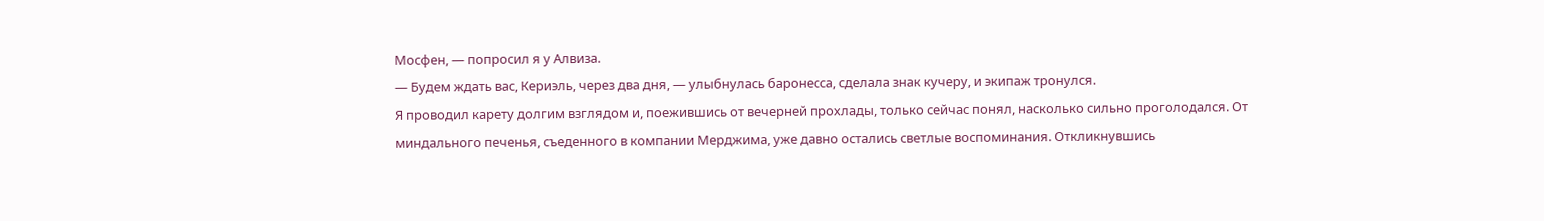Мосфен, — попросил я у Алвиза.
— Будем ждать вас, Кериэль, через два дня, — улыбнулась баронесса, сделала знак кучеру, и экипаж тронулся.
Я проводил карету долгим взглядом и, поежившись от вечерней прохлады, только сейчас понял, насколько сильно проголодался. От миндального печенья, съеденного в компании Мерджима, уже давно остались светлые воспоминания. Откликнувшись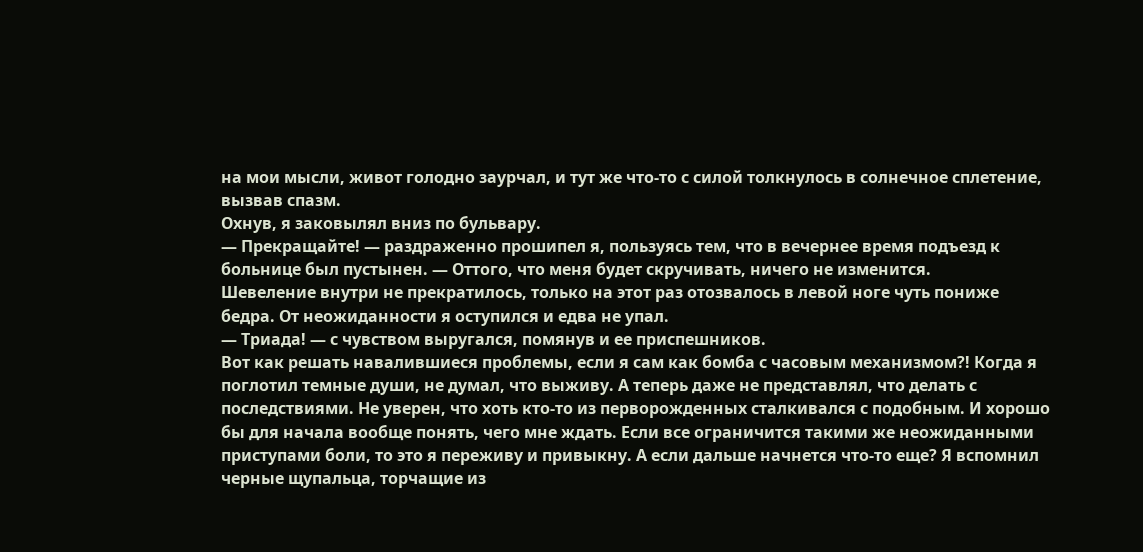на мои мысли, живот голодно заурчал, и тут же что-то с силой толкнулось в солнечное сплетение, вызвав спазм.
Охнув, я заковылял вниз по бульвару.
— Прекращайте! — раздраженно прошипел я, пользуясь тем, что в вечернее время подъезд к больнице был пустынен. — Оттого, что меня будет скручивать, ничего не изменится.
Шевеление внутри не прекратилось, только на этот раз отозвалось в левой ноге чуть пониже бедра. От неожиданности я оступился и едва не упал.
— Триада! — с чувством выругался, помянув и ее приспешников.
Вот как решать навалившиеся проблемы, если я сам как бомба с часовым механизмом?! Когда я поглотил темные души, не думал, что выживу. А теперь даже не представлял, что делать с последствиями. Не уверен, что хоть кто-то из перворожденных сталкивался с подобным. И хорошо бы для начала вообще понять, чего мне ждать. Если все ограничится такими же неожиданными приступами боли, то это я переживу и привыкну. А если дальше начнется что-то еще? Я вспомнил черные щупальца, торчащие из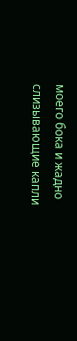моего бока и жадно слизывающие капли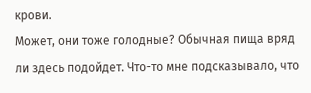крови.
Может, они тоже голодные? Обычная пища вряд ли здесь подойдет. Что-то мне подсказывало, что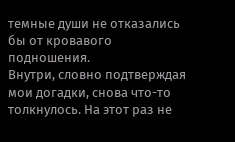темные души не отказались бы от кровавого подношения.
Внутри, словно подтверждая мои догадки, снова что-то толкнулось. На этот раз не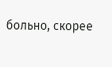больно, скорее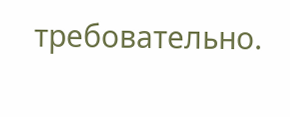требовательно.